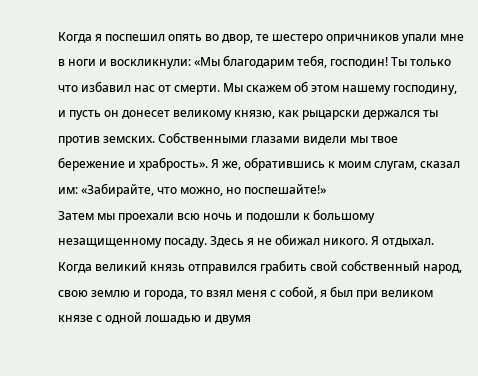Когда я поспешил опять во двор, те шестеро опричников упали мне в ноги и воскликнули: «Мы благодарим тебя, господин! Ты только что избавил нас от смерти. Мы скажем об этом нашему господину, и пусть он донесет великому князю, как рыцарски держался ты против земских. Собственными глазами видели мы твое бережение и храбрость». Я же, обратившись к моим слугам, сказал им: «Забирайте, что можно, но поспешайте!»
Затем мы проехали всю ночь и подошли к большому незащищенному посаду. Здесь я не обижал никого. Я отдыхал.
Когда великий князь отправился грабить свой собственный народ, свою землю и города, то взял меня с собой, я был при великом князе с одной лошадью и двумя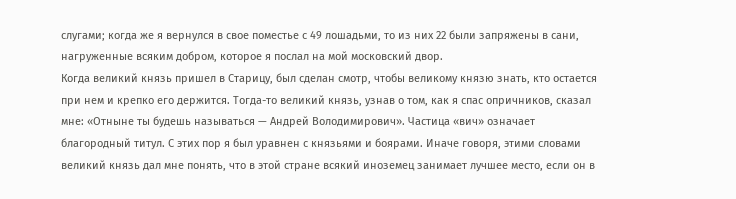слугами; когда же я вернулся в свое поместье с 49 лошадьми, то из них 22 были запряжены в сани, нагруженные всяким добром, которое я послал на мой московский двор.
Когда великий князь пришел в Старицу, был сделан смотр, чтобы великому князю знать, кто остается при нем и крепко его держится. Тогда-то великий князь, узнав о том, как я спас опричников, сказал мне: «Отныне ты будешь называться — Андрей Володимирович». Частица «вич» означает благородный титул. С этих пор я был уравнен с князьями и боярами. Иначе говоря, этими словами великий князь дал мне понять, что в этой стране всякий иноземец занимает лучшее место, если он в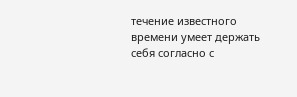течение известного времени умеет держать себя согласно с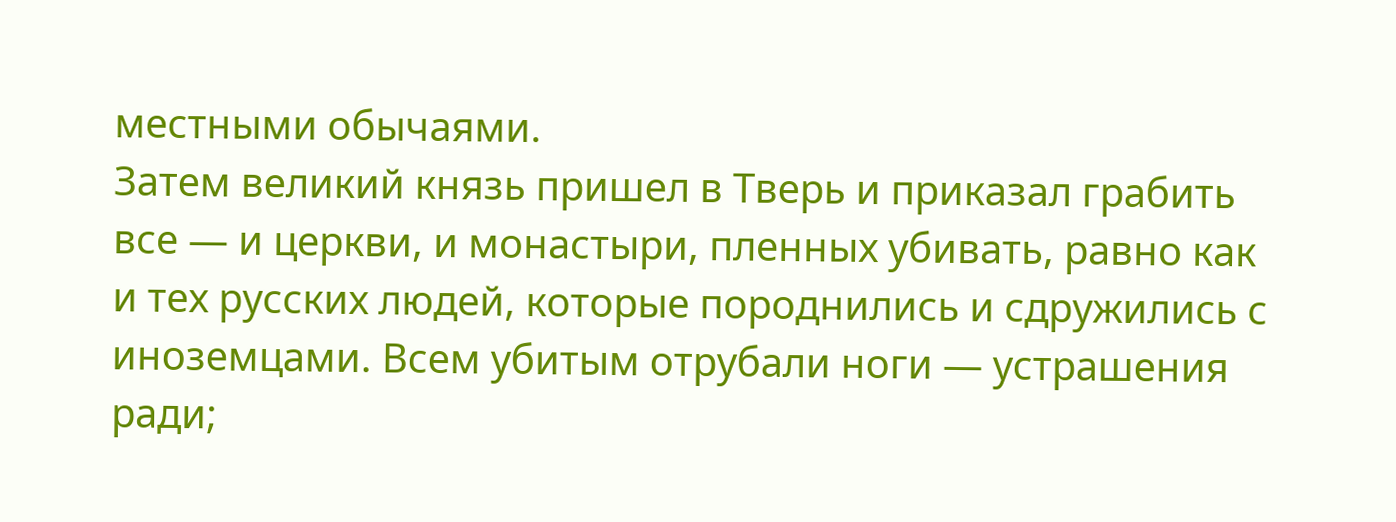местными обычаями.
Затем великий князь пришел в Тверь и приказал грабить все — и церкви, и монастыри, пленных убивать, равно как и тех русских людей, которые породнились и сдружились с иноземцами. Всем убитым отрубали ноги — устрашения ради;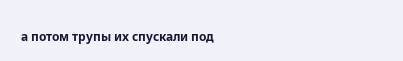а потом трупы их спускали под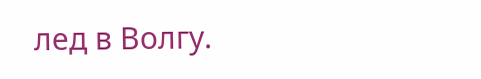лед в Волгу.